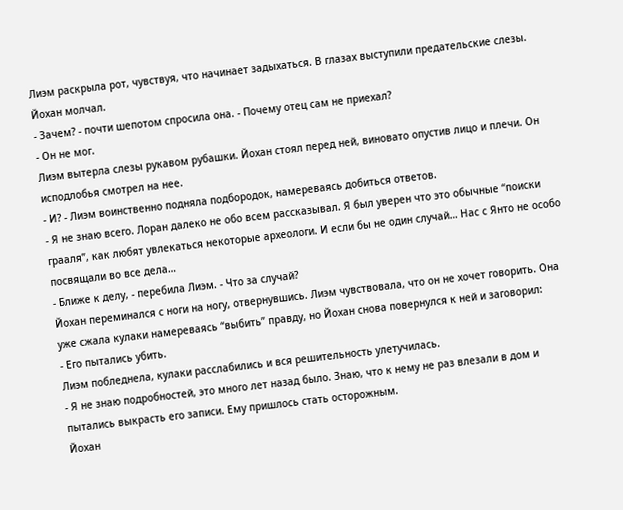Лиэм раскрыла рот, чувствуя, что начинает задыхаться. В глазах выступили предательские слезы. Йохан молчал.
- Зачем? - почти шепотом спросила она. - Почему отец сам не приехал?
- Он не мог.
Лиэм вытерла слезы рукавом рубашки. Йохан стоял перед ней, виновато опустив лицо и плечи. Он исподлобья смотрел на нее.
- И? - Лиэм воинственно подняла подбородок, намереваясь добиться ответов.
- Я не знаю всего. Лоран далеко не обо всем рассказывал. Я был уверен что это обычные “поиски грааля”, как любят увлекаться некоторые археологи. И если бы не один случай… Нас с Янто не особо посвящали во все дела…
- Ближе к делу, - перебила Лиэм. - Что за случай?
Йохан переминался с ноги на ногу, отвернувшись. Лиэм чувствовала, что он не хочет говорить. Она уже сжала кулаки намереваясь “выбить” правду, но Йохан снова повернулся к ней и заговорил:
- Его пытались убить.
Лиэм побледнела, кулаки расслабились и вся решительность улетучилась.
- Я не знаю подробностей, это много лет назад было. Знаю, что к нему не раз влезали в дом и пытались выкрасть его записи. Ему пришлось стать осторожным.
Йохан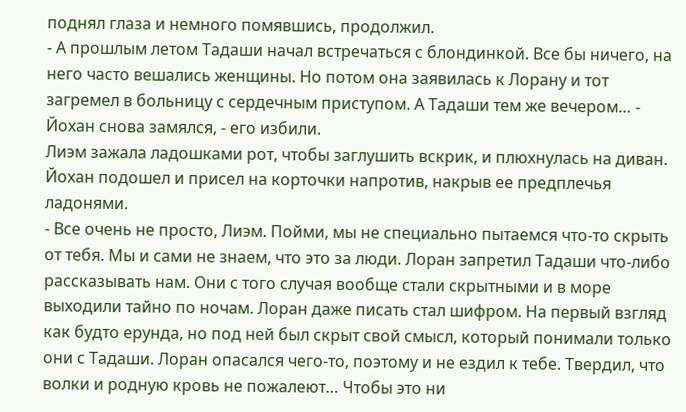поднял глаза и немного помявшись, продолжил.
- А прошлым летом Тадаши начал встречаться с блондинкой. Все бы ничего, на него часто вешались женщины. Но потом она заявилась к Лорану и тот загремел в больницу с сердечным приступом. А Тадаши тем же вечером… - Йохан снова замялся, - его избили.
Лиэм зажала ладошками рот, чтобы заглушить вскрик, и плюхнулась на диван. Йохан подошел и присел на корточки напротив, накрыв ее предплечья ладонями.
- Все очень не просто, Лиэм. Пойми, мы не специально пытаемся что-то скрыть от тебя. Мы и сами не знаем, что это за люди. Лоран запретил Тадаши что-либо рассказывать нам. Они с того случая вообще стали скрытными и в море выходили тайно по ночам. Лоран даже писать стал шифром. На первый взгляд как будто ерунда, но под ней был скрыт свой смысл, который понимали только они с Тадаши. Лоран опасался чего-то, поэтому и не ездил к тебе. Твердил, что волки и родную кровь не пожалеют… Чтобы это ни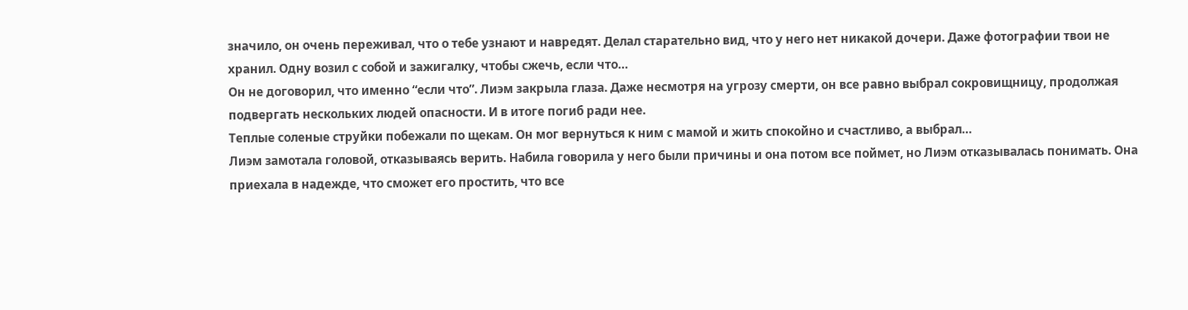значило, он очень переживал, что о тебе узнают и навредят. Делал старательно вид, что у него нет никакой дочери. Даже фотографии твои не хранил. Одну возил с собой и зажигалку, чтобы сжечь, если что…
Он не договорил, что именно “если что”. Лиэм закрыла глаза. Даже несмотря на угрозу смерти, он все равно выбрал сокровищницу, продолжая подвергать нескольких людей опасности. И в итоге погиб ради нее.
Теплые соленые струйки побежали по щекам. Он мог вернуться к ним с мамой и жить спокойно и счастливо, а выбрал…
Лиэм замотала головой, отказываясь верить. Набила говорила у него были причины и она потом все поймет, но Лиэм отказывалась понимать. Она приехала в надежде, что сможет его простить, что все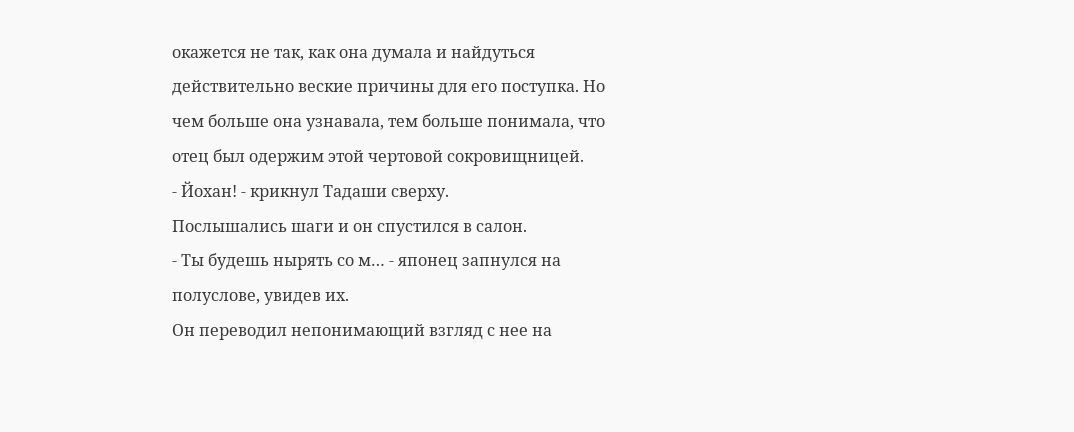окажется не так, как она думала и найдуться действительно веские причины для его поступка. Но чем больше она узнавала, тем больше понимала, что отец был одержим этой чертовой сокровищницей.
- Йохан! - крикнул Тадаши сверху.
Послышались шаги и он спустился в салон.
- Ты будешь нырять со м… - японец запнулся на полуслове, увидев их.
Он переводил непонимающий взгляд с нее на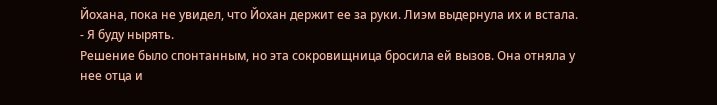Йохана, пока не увидел, что Йохан держит ее за руки. Лиэм выдернула их и встала.
- Я буду нырять.
Решение было спонтанным, но эта сокровищница бросила ей вызов. Она отняла у нее отца и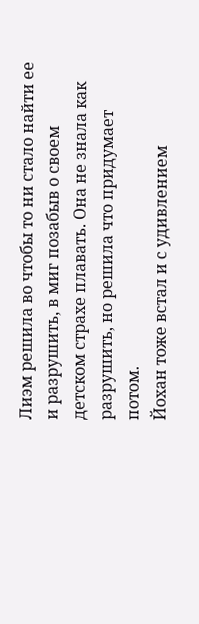Лиэм решила во чтобы то ни стало найти ее и разрушить, в миг позабыв о своем детском страхе плавать. Она не знала как разрушить, но решила что придумает потом.
Йохан тоже встал и с удивлением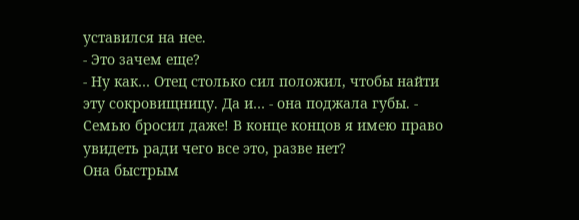уставился на нее.
- Это зачем еще?
- Ну как… Отец столько сил положил, чтобы найти эту сокровищницу. Да и… - она поджала губы. - Семью бросил даже! В конце концов я имею право увидеть ради чего все это, разве нет?
Она быстрым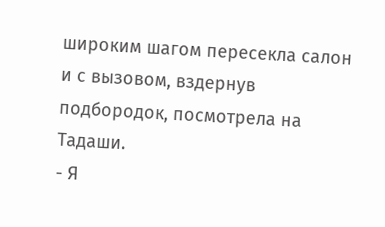широким шагом пересекла салон и с вызовом, вздернув подбородок, посмотрела на Тадаши.
- Я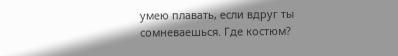умею плавать, если вдруг ты сомневаешься. Где костюм?